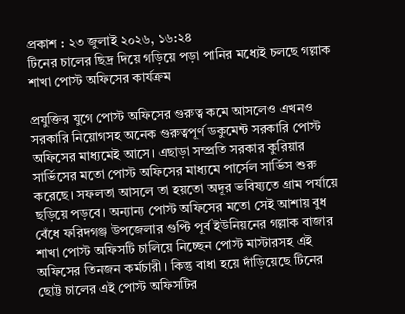প্রকাশ : ২৩ জুলাই ২০২৬, ১৬:২৪
টিনের চালের ছিদ্র দিয়ে গড়িয়ে পড়া পানির মধ্যেই চলছে গল্লাক শাখা পোস্ট অফিসের কার্যক্রম

প্রযুক্তির যুগে পোস্ট অফিসের গুরুত্ব কমে আসলেও এখনও সরকারি নিয়োগসহ অনেক গুরুত্বপূর্ণ ডকুমেন্ট সরকারি পোস্ট অফিসের মাধ্যমেই আসে। এছাড়া সম্প্রতি সরকার কুরিয়ার সার্ভিসের মতো পোস্ট অফিসের মাধ্যমে পার্সেল সার্ভিস শুরু করেছে। সফলতা আসলে তা হয়তো অদূর ভবিষ্যতে গ্রাম পর্যায়ে ছড়িয়ে পড়বে। অন্যান্য পোস্ট অফিসের মতো সেই আশায় বুধ বেঁধে ফরিদগঞ্জ উপজেলার গুপ্টি পূর্ব ইউনিয়নের গল্লাক বাজার শাখা পোস্ট অফিসটি চালিয়ে নিচ্ছেন পোস্ট মাস্টারসহ এই অফিসের তিনজন কর্মচারী। কিন্তু বাধা হয়ে দাঁড়িয়েছে টিনের ছোট্ট চালের এই পোস্ট অফিসটির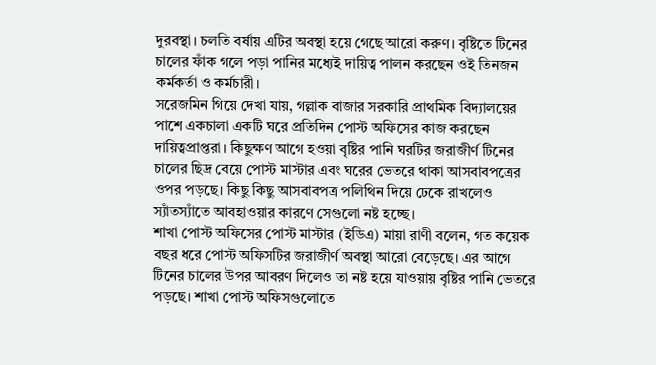দুরবস্থা। চলতি বর্ষায় এটির অবস্থা হয়ে গেছে আরো করুণ। বৃষ্টিতে টিনের চালের ফাঁক গলে পড়া পানির মধ্যেই দায়িত্ব পালন করছেন ওই তিনজন কর্মকর্তা ও কর্মচারী।
সরেজমিন গিয়ে দেখা যায়, গল্লাক বাজার সরকারি প্রাথমিক বিদ্যালয়ের পাশে একচালা একটি ঘরে প্রতিদিন পোস্ট অফিসের কাজ করছেন দায়িত্বপ্রাপ্তরা। কিছুক্ষণ আগে হওয়া বৃষ্টির পানি ঘরটির জরাজীর্ণ টিনের চালের ছিদ্র বেয়ে পোস্ট মাস্টার এবং ঘরের ভেতরে থাকা আসবাবপত্রের ওপর পড়ছে। কিছু কিছু আসবাবপত্র পলিথিন দিয়ে ঢেকে রাখলেও স্যাঁতস্যাঁতে আবহাওয়ার কারণে সেগুলো নষ্ট হচ্ছে।
শাখা পোস্ট অফিসের পোস্ট মাস্টার (ইডিএ) মায়া রাণী বলেন, গত কয়েক বছর ধরে পোস্ট অফিসটির জরাজীর্ণ অবস্থা আরো বেড়েছে। এর আগে টিনের চালের উপর আবরণ দিলেও তা নষ্ট হয়ে যাওয়ায় বৃষ্টির পানি ভেতরে পড়ছে। শাখা পোস্ট অফিসগুলোতে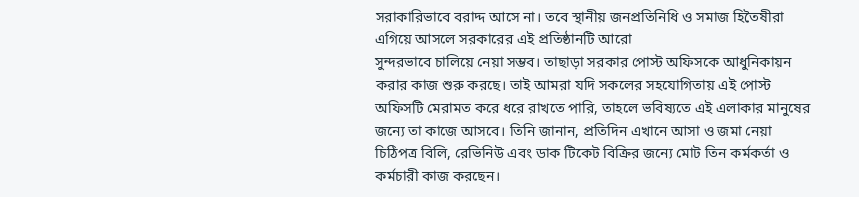সরাকারিভাবে বরাদ্দ আসে না। তবে স্থানীয় জনপ্রতিনিধি ও সমাজ হিতৈষীরা এগিয়ে আসলে সরকারের এই প্রতিষ্ঠানটি আরো
সুন্দরভাবে চালিয়ে নেয়া সম্ভব। তাছাড়া সরকার পোস্ট অফিসকে আধুনিকায়ন করার কাজ শুরু করছে। তাই আমরা যদি সকলের সহযোগিতায় এই পোস্ট অফিসটি মেরামত করে ধরে রাখতে পারি, তাহলে ভবিষ্যতে এই এলাকার মানুষের জন্যে তা কাজে আসবে। তিনি জানান, প্রতিদিন এখানে আসা ও জমা নেয়া চিঠিপত্র বিলি, রেভিনিউ এবং ডাক টিকেট বিক্রির জন্যে মোট তিন কর্মকর্তা ও কর্মচারী কাজ করছেন।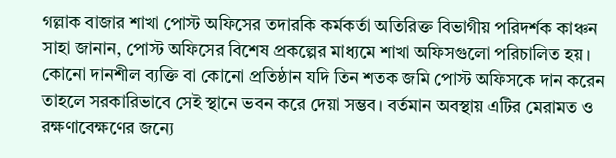গল্লাক বাজার শাখা পোস্ট অফিসের তদারকি কর্মকর্তা অতিরিক্ত বিভাগীয় পরিদর্শক কাঞ্চন সাহা জানান, পোস্ট অফিসের বিশেষ প্রকল্পের মাধ্যমে শাখা অফিসগুলো পরিচালিত হয়। কোনো দানশীল ব্যক্তি বা কোনো প্রতিষ্ঠান যদি তিন শতক জমি পোস্ট অফিসকে দান করেন তাহলে সরকারিভাবে সেই স্থানে ভবন করে দেয়া সম্ভব। বর্তমান অবস্থায় এটির মেরামত ও রক্ষণাবেক্ষণের জন্যে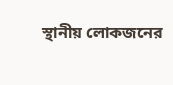স্থানীয় লোকজনের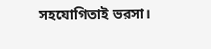সহযোগিতাই ভরসা।